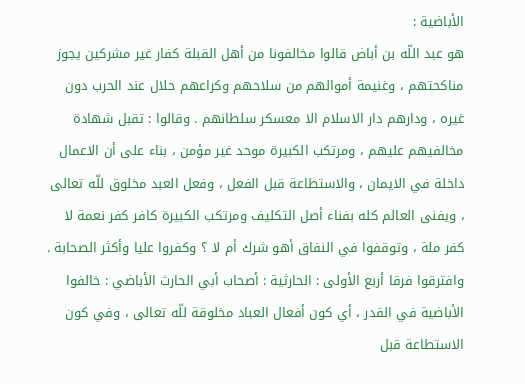الأباضية :
هو عبد اللّه بن أباض قالوا مخالفونا من أهل القبلة كفار غير مشركين يجوز مناكحتهم ، وغنيمة أموالهم من سلاحهم وكراعهم حلال عند الحرب دون غيره ، ودارهم دار الاسلام الا معسكر سلطانهم . وقالوا : تقبل شهادة مخالفيهم عليهم ، ومرتكب الكبيرة موحد غير مؤمن ، بناء على أن الاعمال داخلة في الايمان ، والاستطاعة قبل الفعل ، وفعل العبد مخلوق للّه تعالى ، ويفنى العالم كله بفناء أصل التكليف ومرتكب الكبيرة كافر كفر نعمة لا كفر ملة ، وتوقفوا في النفاق أهو شرك أم لا ؟ وكفروا عليا وأكثر الصحابة . وافترقوا فرقا أربع الأولى : الحارثية : أصحاب أبي الحارث الأباضي : خالفوا الأباضية في القدر ، أي كون أفعال العباد مخلوقة للّه تعالى ، وفي كون الاستطاعة قبل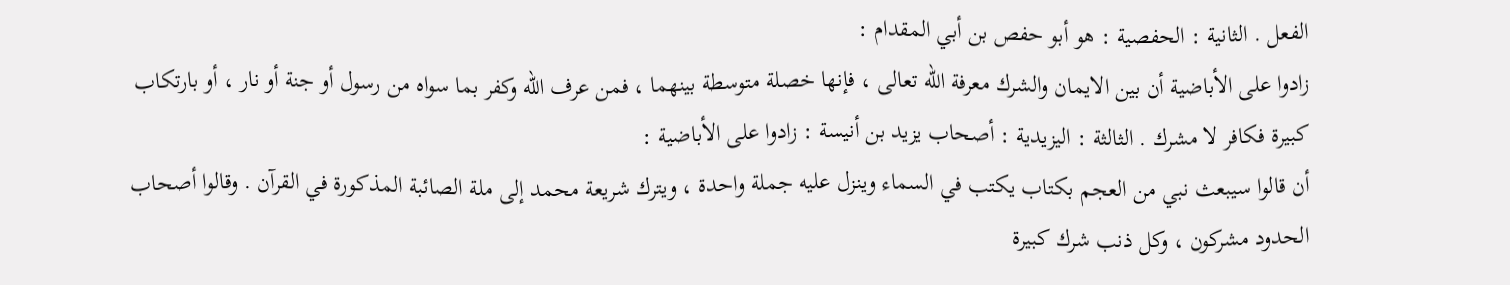الفعل . الثانية : الحفصية : هو أبو حفص بن أبي المقدام :
زادوا على الأباضية أن بين الايمان والشرك معرفة اللّه تعالى ، فإنها خصلة متوسطة بينهما ، فمن عرف اللّه وكفر بما سواه من رسول أو جنة أو نار ، أو بارتكاب كبيرة فكافر لا مشرك . الثالثة : اليزيدية : أصحاب يزيد بن أنيسة : زادوا على الأباضية :
أن قالوا سيبعث نبي من العجم بكتاب يكتب في السماء وينزل عليه جملة واحدة ، ويترك شريعة محمد إلى ملة الصائبة المذكورة في القرآن . وقالوا أصحاب الحدود مشركون ، وكل ذنب شرك كبيرة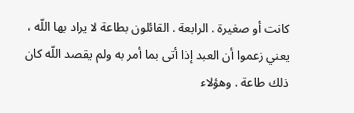كانت أو صغيرة . الرابعة . القائلون بطاعة لا يراد بها اللّه ، يعني زعموا أن العبد إذا أتى بما أمر به ولم يقصد اللّه كان ذلك طاعة . وهؤلاء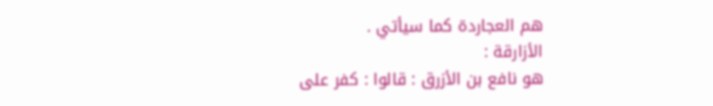هم العجاردة كما سيأتي .
الأزارقة :
هو نافع بن الأزرق : قالوا : كفر على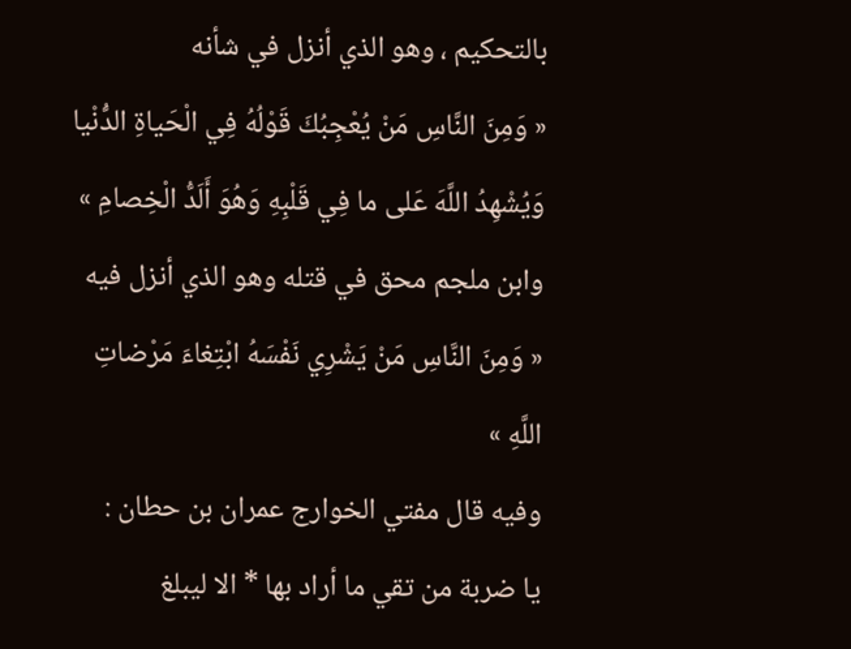بالتحكيم ، وهو الذي أنزل في شأنه
« وَمِنَ النَّاسِ مَنْ يُعْجِبُكَ قَوْلُهُ فِي الْحَياةِ الدُّنْيا وَيُشْهِدُ اللَّهَ عَلى ما فِي قَلْبِهِ وَهُوَ أَلَدُّ الْخِصامِ »
وابن ملجم محق في قتله وهو الذي أنزل فيه
« وَمِنَ النَّاسِ مَنْ يَشْرِي نَفْسَهُ ابْتِغاءَ مَرْضاتِ اللَّهِ »
وفيه قال مفتي الخوارج عمران بن حطان :
يا ضربة من تقي ما أراد بها * الا ليبلغ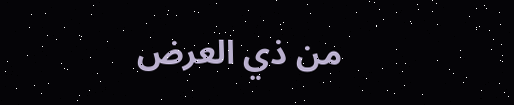من ذي العرض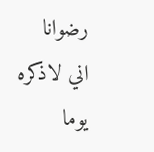رضوانا
اني لاذكره يوما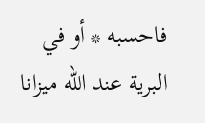فاحسبه * أو في البرية عند اللّه ميزانا